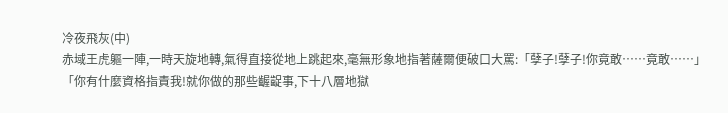冷夜飛灰(中)
赤域王虎軀一陣,一時天旋地轉,氣得直接從地上跳起來,毫無形象地指著薩爾便破口大罵:「孽子!孽子!你竟敢……竟敢……」
「你有什麼資格指責我!就你做的那些齷齪事,下十八層地獄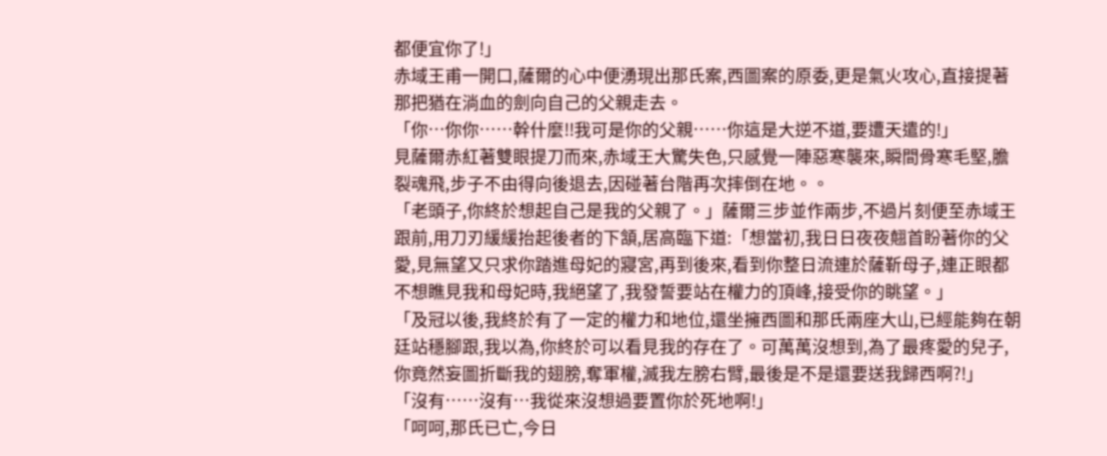都便宜你了!」
赤域王甫一開口,薩爾的心中便湧現出那氏案,西圖案的原委,更是氣火攻心,直接提著那把猶在淌血的劍向自己的父親走去。
「你…你你……幹什麼!!我可是你的父親……你這是大逆不道,要遭天遣的!」
見薩爾赤紅著雙眼提刀而來,赤域王大驚失色,只感覺一陣惡寒襲來,瞬間骨寒毛堅,膽裂魂飛,步子不由得向後退去,因碰著台階再次摔倒在地。。
「老頭子,你終於想起自己是我的父親了。」薩爾三步並作兩步,不過片刻便至赤域王跟前,用刀刃緩緩抬起後者的下頷,居高臨下道:「想當初,我日日夜夜翹首盼著你的父愛,見無望又只求你踏進母妃的寢宮,再到後來,看到你整日流連於薩靳母子,連正眼都不想瞧見我和母妃時,我絕望了,我發誓要站在權力的頂峰,接受你的眺望。」
「及冠以後,我終於有了一定的權力和地位,還坐擁西圖和那氏兩座大山,已經能夠在朝廷站穩腳跟,我以為,你終於可以看見我的存在了。可萬萬沒想到,為了最疼愛的兒子,你竟然妄圖折斷我的翅膀,奪軍權,滅我左膀右臂,最後是不是還要送我歸西啊?!」
「沒有……沒有…我從來沒想過要置你於死地啊!」
「呵呵,那氏已亡,今日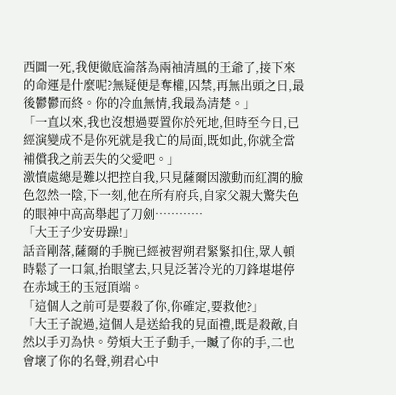西圖一死,我便徹底淪落為兩袖清風的王爺了,接下來的命運是什麼呢?無疑便是奪權,囚禁,再無出頭之日,最後鬱鬱而終。你的冷血無情,我最為清楚。」
「一直以來,我也沒想過要置你於死地,但時至今日,已經演變成不是你死就是我亡的局面,既如此,你就全當補償我之前丟失的父愛吧。」
激憤處總是難以把控自我,只見薩爾因激動而紅潤的臉色忽然一陰,下一刻,他在所有府兵,自家父親大驚失色的眼神中高高舉起了刀劍…………
「大王子少安毋躁!」
話音剛落,薩爾的手腕已經被習朔君緊緊扣住,眾人頓時鬆了一口氣,抬眼望去,只見泛著冷光的刀鋒堪堪停在赤域王的玉冠頂端。
「這個人之前可是要殺了你,你確定,要救他?」
「大王子說過,這個人是送給我的見面禮,既是殺敵,自然以手刃為快。勞煩大王子動手,一贓了你的手,二也會壞了你的名聲,朔君心中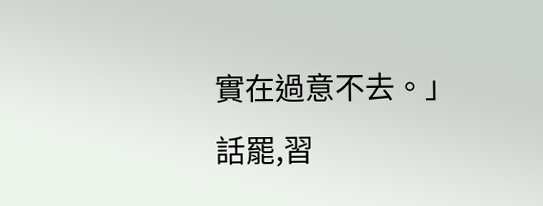實在過意不去。」
話罷,習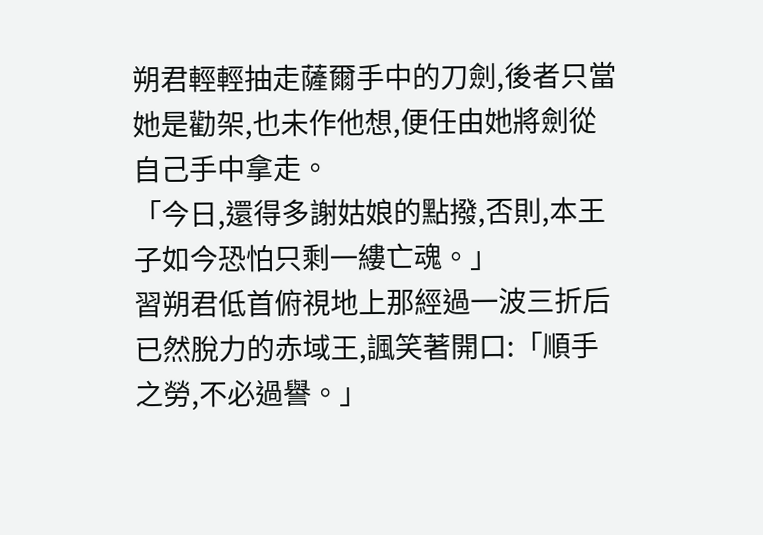朔君輕輕抽走薩爾手中的刀劍,後者只當她是勸架,也未作他想,便任由她將劍從自己手中拿走。
「今日,還得多謝姑娘的點撥,否則,本王子如今恐怕只剩一縷亡魂。」
習朔君低首俯視地上那經過一波三折后已然脫力的赤域王,諷笑著開口:「順手之勞,不必過譽。」